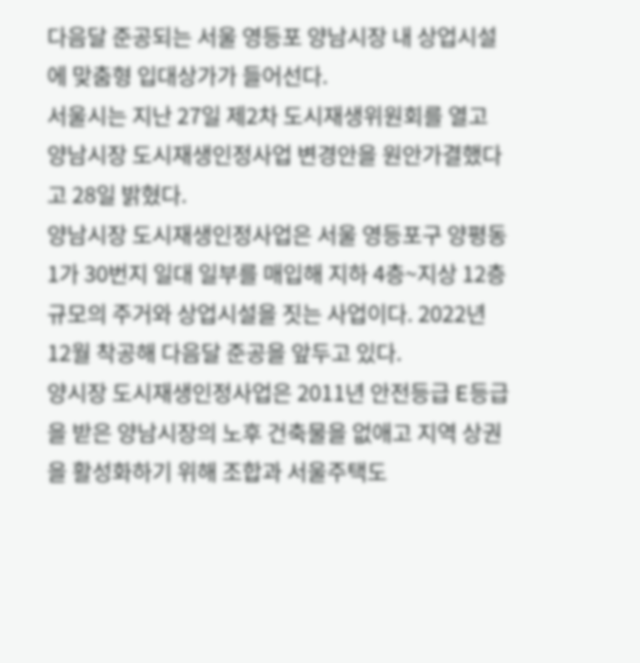다음달 준공되는 서울 영등포 양남시장 내 상업시설에 맞춤형 입대상가가 들어선다.
서울시는 지난 27일 제2차 도시재생위원회를 열고 양남시장 도시재생인정사업 변경안을 원안가결했다고 28일 밝혔다.
양남시장 도시재생인정사업은 서울 영등포구 양평동1가 30번지 일대 일부를 매입해 지하 4층~지상 12층 규모의 주거와 상업시설을 짓는 사업이다. 2022년 12월 착공해 다음달 준공을 앞두고 있다.
양시장 도시재생인정사업은 2011년 안전등급 E등급을 받은 양남시장의 노후 건축물을 없애고 지역 상권을 활성화하기 위해 조합과 서울주택도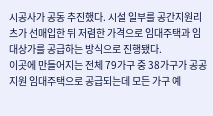시공사가 공동 추진했다. 시설 일부를 공간지원리츠가 선매입한 뒤 저렴한 가격으로 임대주택과 임대상가를 공급하는 방식으로 진행됐다.
이곳에 만들어지는 전체 79가구 중 38가구가 공공지원 임대주택으로 공급되는데 모든 가구 예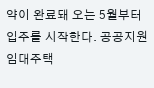약이 완료돼 오는 5월부터 입주를 시작한다. 공공지원 임대주택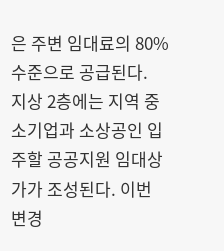은 주변 임대료의 80% 수준으로 공급된다.
지상 2층에는 지역 중소기업과 소상공인 입주할 공공지원 임대상가가 조성된다. 이번 변경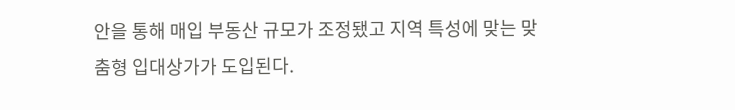안을 통해 매입 부동산 규모가 조정됐고 지역 특성에 맞는 맞춤형 입대상가가 도입된다.